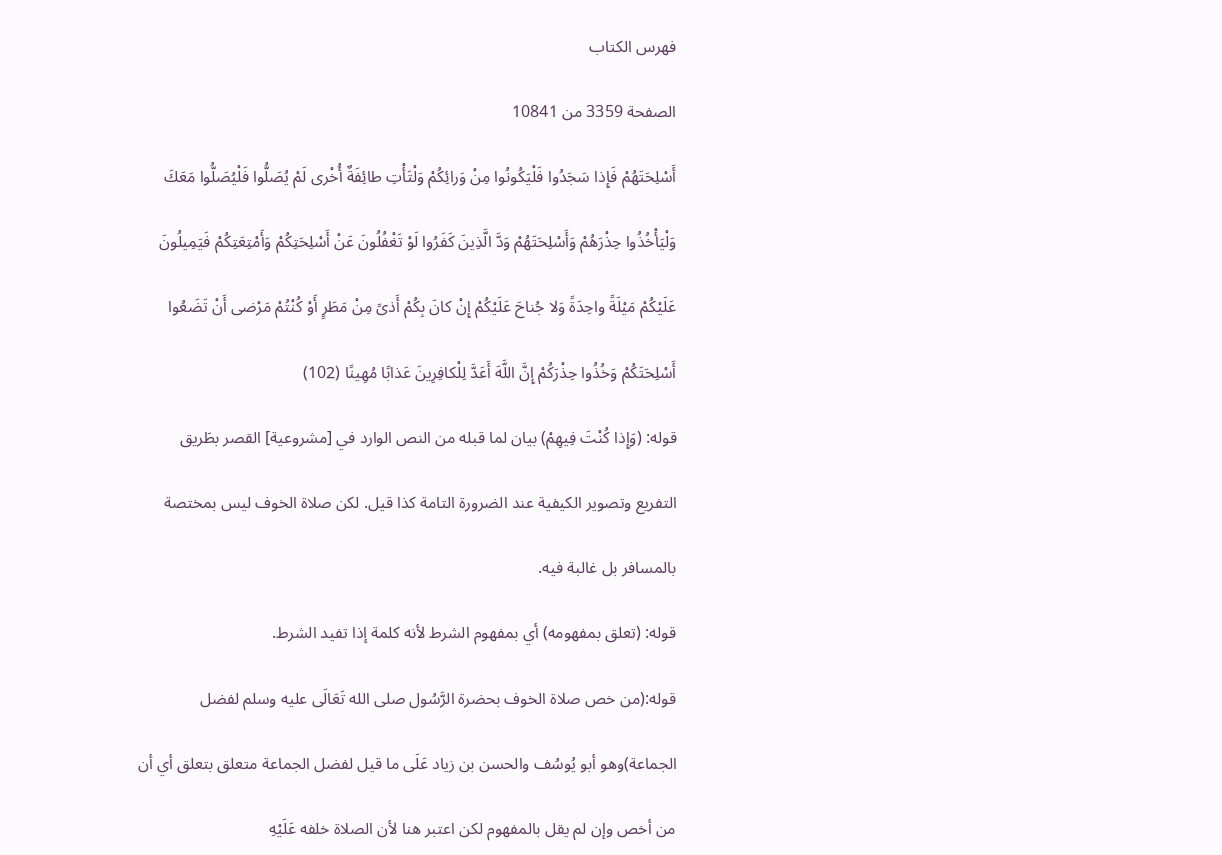فهرس الكتاب

الصفحة 3359 من 10841

أَسْلِحَتَهُمْ فَإِذا سَجَدُوا فَلْيَكُونُوا مِنْ وَرائِكُمْ وَلْتَأْتِ طائِفَةٌ أُخْرى لَمْ يُصَلُّوا فَلْيُصَلُّوا مَعَكَ

وَلْيَأْخُذُوا حِذْرَهُمْ وَأَسْلِحَتَهُمْ وَدَّ الَّذِينَ كَفَرُوا لَوْ تَغْفُلُونَ عَنْ أَسْلِحَتِكُمْ وَأَمْتِعَتِكُمْ فَيَمِيلُونَ

عَلَيْكُمْ مَيْلَةً واحِدَةً وَلا جُناحَ عَلَيْكُمْ إِنْ كانَ بِكُمْ أَذىً مِنْ مَطَرٍ أَوْ كُنْتُمْ مَرْضى أَنْ تَضَعُوا

أَسْلِحَتَكُمْ وَخُذُوا حِذْرَكُمْ إِنَّ اللَّهَ أَعَدَّ لِلْكافِرِينَ عَذابًا مُهِينًا (102)

قوله: (وَإِذا كُنْتَ فِيهِمْ) بيان لما قبله من النص الوارد في [مشروعية] القصر بطَريق

التفريع وتصوير الكيفية عند الضرورة التامة كذا قيل. لكن صلاة الخوف ليس بمختصة

بالمسافر بل غالبة فيه.

قوله: (تعلق بمفهومه) أي بمفهوم الشرط لأنه كلمة إذا تفيد الشرط.

قوله:(من خص صلاة الخوف بحضرة الرَّسُول صلى الله تَعَالَى عليه وسلم لفضل

الجماعة)وهو أبو يُوسُف والحسن بن زياد عَلَى ما قيل لفضل الجماعة متعلق بتعلق أي أن

من أخص وإن لم يقل بالمفهوم لكن اعتبر هنا لأن الصلاة خلفه عَلَيْهِ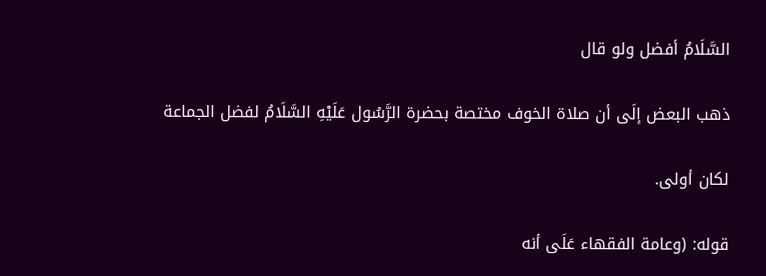السَّلَامُ أفضل ولو قال

ذهب البعض إلَى أن صلاة الخوف مختصة بحضرة الرَّسُول عَلَيْهِ السَّلَامُ لفضل الجماعة

لكان أولى.

قوله: (وعامة الفقهاء عَلَى أنه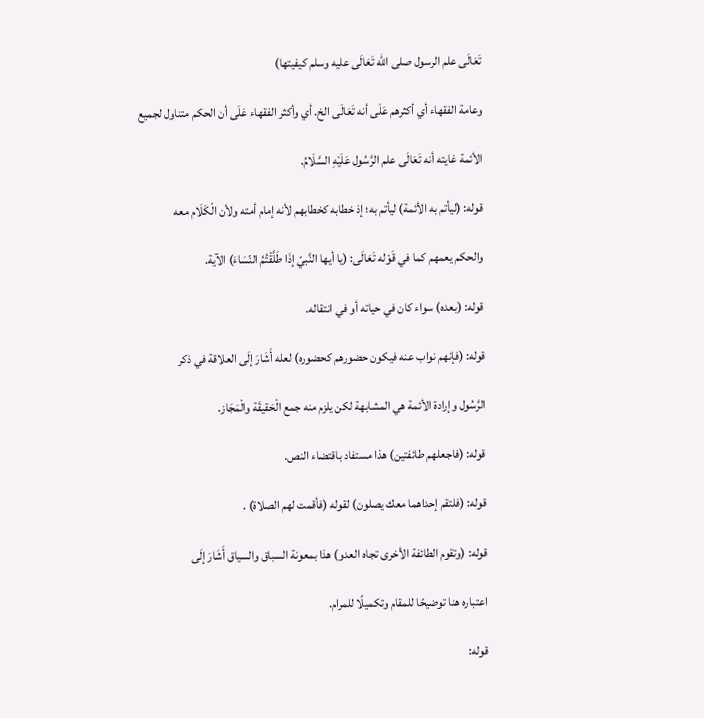تَعَالَى علم الرسول صلى الله تَعَالَى عليه وسلم كيفيتها)

وعامة الفقهاء أي أكثرهم عَلَى أنه تَعَالَى الخ. أي وأكثر الفقهاء عَلَى أن الحكم متناول لجميع

الأئمة غايته أنه تَعَالَى علم الرَّسُول عَلَيْهِ السَّلَامُ.

قوله: (ليأتم به الأئمة) ليأتم به؛ إذ خطابه كخطابهم لأنه إمام أمته ولأن الْكَلَام معه

والحكم يعمهم كما في قَوْله تَعَالَى: (يا أيها النَّبيّ إذَا طَلَّقْتُمُ النّسَاءَ) الآية.

قوله: (بعده) سواء كان في حياته أو في انتقاله.

قوله: (فإنهم نواب عنه فيكون حضورهم كحضوره) لعله أَشَارَ إلَى العلاقة في ذكر

الرَّسُول وإرادة الأئمة هي المشابهة لكن يلزم منه جمع الْحَقيقَة والْمَجَاز.

قوله: (فاجعلهم طائفتين) هذا مستفاد باقتضاء النص.

قوله: (فلتقم إحداهما معك يصلون) لقوله (فأقمت لهم الصلاة) .

قوله: (وتقوم الطائفة الأخرى تجاه العدو) هذا بمعونة السباق والسياق أَشَارَ إلَى

اعتباره هنا توضيحًا للمقام وتكميلًا للمرام.

قوله: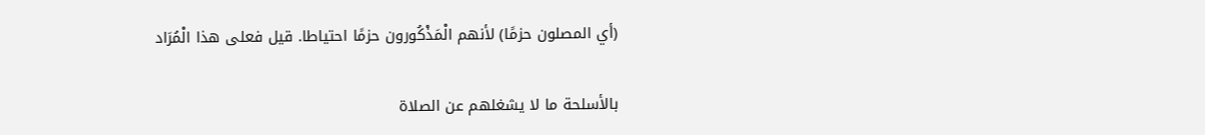(أي المصلون حزمًا) لأنهم الْمَذْكُورون حزمًا احتياطا. قيل فعلى هذا الْمُرَاد

بالأسلحة ما لا يشغلهم عن الصلاة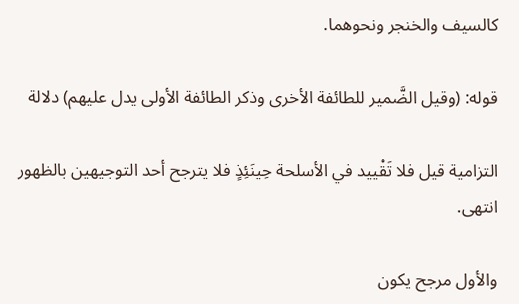كالسيف والخنجر ونحوهما.

قوله: (وقيل الضَّمير للطائفة الأخرى وذكر الطائفة الأولى يدل عليهم) دلالة

التزامية قيل فلا تَقْييد في الأسلحة حِينَئِذٍ فلا يترجح أحد التوجيهين بالظهور انتهى.

والأول مرجح يكون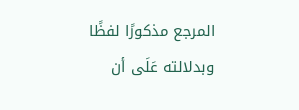المرجع مذكورًا لفظًا وبدلالته عَلَى أن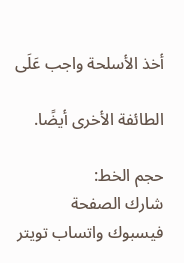أخذ الأسلحة واجب عَلَى

الطائفة الأخرى أيضًا.

حجم الخط:
شارك الصفحة
فيسبوك واتساب تويتر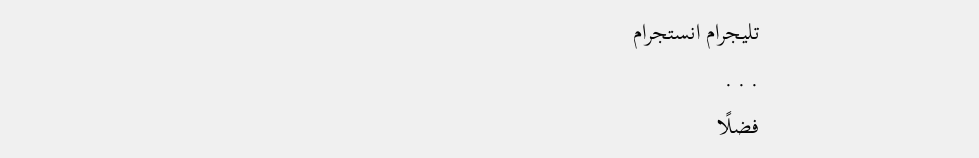تليجرام انستجرام
. . .
فضلًا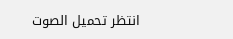انتظر تحميل الصوت